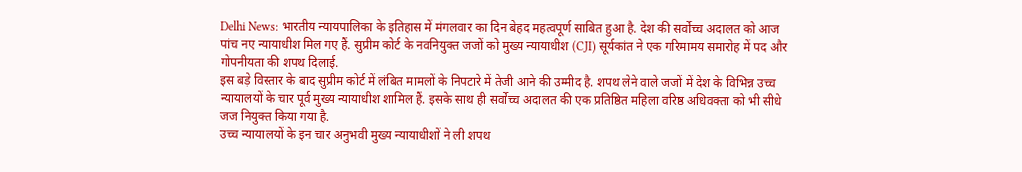Delhi News: भारतीय न्यायपालिका के इतिहास में मंगलवार का दिन बेहद महत्वपूर्ण साबित हुआ है. देश की सर्वोच्च अदालत को आज पांच नए न्यायाधीश मिल गए हैं. सुप्रीम कोर्ट के नवनियुक्त जजों को मुख्य न्यायाधीश (CJI) सूर्यकांत ने एक गरिमामय समारोह में पद और गोपनीयता की शपथ दिलाई.
इस बड़े विस्तार के बाद सुप्रीम कोर्ट में लंबित मामलों के निपटारे में तेजी आने की उम्मीद है. शपथ लेने वाले जजों में देश के विभिन्न उच्च न्यायालयों के चार पूर्व मुख्य न्यायाधीश शामिल हैं. इसके साथ ही सर्वोच्च अदालत की एक प्रतिष्ठित महिला वरिष्ठ अधिवक्ता को भी सीधे जज नियुक्त किया गया है.
उच्च न्यायालयों के इन चार अनुभवी मुख्य न्यायाधीशों ने ली शपथ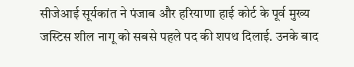सीजेआई सूर्यकांत ने पंजाब और हरियाणा हाई कोर्ट के पूर्व मुख्य जस्टिस शील नागू को सबसे पहले पद की शपथ दिलाई. उनके बाद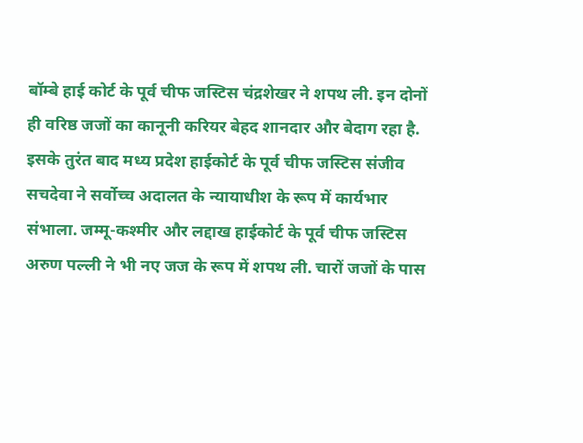बॉम्बे हाई कोर्ट के पूर्व चीफ जस्टिस चंद्रशेखर ने शपथ ली. इन दोनों ही वरिष्ठ जजों का कानूनी करियर बेहद शानदार और बेदाग रहा है.
इसके तुरंत बाद मध्य प्रदेश हाईकोर्ट के पूर्व चीफ जस्टिस संजीव सचदेवा ने सर्वोच्च अदालत के न्यायाधीश के रूप में कार्यभार संभाला. जम्मू-कश्मीर और लद्दाख हाईकोर्ट के पूर्व चीफ जस्टिस अरुण पल्ली ने भी नए जज के रूप में शपथ ली. चारों जजों के पास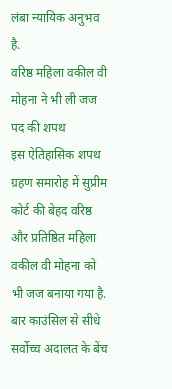लंबा न्यायिक अनुभव है.
वरिष्ठ महिला वकील वी मोहना ने भी ली जज पद की शपथ
इस ऐतिहासिक शपथ ग्रहण समारोह में सुप्रीम कोर्ट की बेहद वरिष्ठ और प्रतिष्ठित महिला वकील वी मोहना को भी जज बनाया गया है. बार काउंसिल से सीधे सर्वोच्च अदालत के बेंच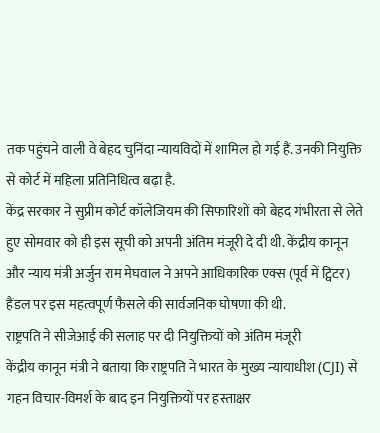तक पहुंचने वाली वे बेहद चुनिंदा न्यायविदों में शामिल हो गई हैं. उनकी नियुक्ति से कोर्ट में महिला प्रतिनिधित्व बढ़ा है.
केंद्र सरकार ने सुप्रीम कोर्ट कॉलेजियम की सिफारिशों को बेहद गंभीरता से लेते हुए सोमवार को ही इस सूची को अपनी अंतिम मंजूरी दे दी थी. केंद्रीय कानून और न्याय मंत्री अर्जुन राम मेघवाल ने अपने आधिकारिक एक्स (पूर्व में ट्विटर) हैंडल पर इस महत्वपूर्ण फैसले की सार्वजनिक घोषणा की थी.
राष्ट्रपति ने सीजेआई की सलाह पर दी नियुक्तियों को अंतिम मंजूरी
केंद्रीय कानून मंत्री ने बताया कि राष्ट्रपति ने भारत के मुख्य न्यायाधीश (CJI) से गहन विचार-विमर्श के बाद इन नियुक्तियों पर हस्ताक्षर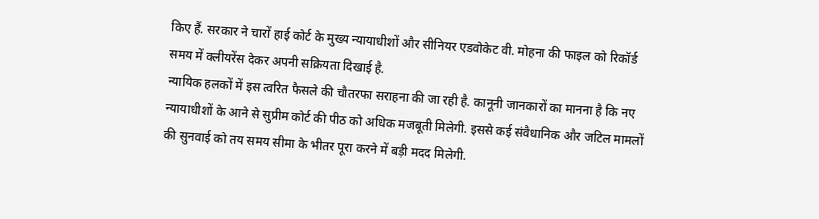किए हैं. सरकार ने चारों हाई कोर्ट के मुख्य न्यायाधीशों और सीनियर एडवोकेट वी. मोहना की फाइल को रिकॉर्ड समय में क्लीयरेंस देकर अपनी सक्रियता दिखाई है.
न्यायिक हलकों में इस त्वरित फैसले की चौतरफा सराहना की जा रही है. कानूनी जानकारों का मानना है कि नए न्यायाधीशों के आने से सुप्रीम कोर्ट की पीठ को अधिक मजबूती मिलेगी. इससे कई संवैधानिक और जटिल मामलों की सुनवाई को तय समय सीमा के भीतर पूरा करने में बड़ी मदद मिलेगी.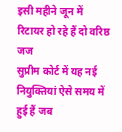इसी महीने जून में रिटायर हो रहे हैं दो वरिष्ठ जज
सुप्रीम कोर्ट में यह नई नियुक्तियां ऐसे समय में हुई हैं जब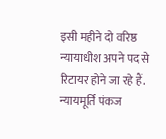इसी महीने दो वरिष्ठ न्यायाधीश अपने पद से रिटायर होने जा रहे हैं. न्यायमूर्ति पंकज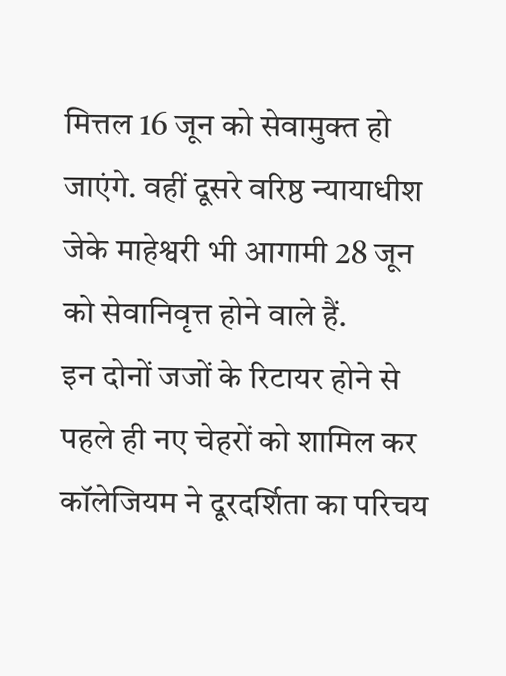मित्तल 16 जून को सेवामुक्त हो जाएंगे. वहीं दूसरे वरिष्ठ न्यायाधीश जेके माहेश्वरी भी आगामी 28 जून को सेवानिवृत्त होने वाले हैं.
इन दोनों जजों के रिटायर होने से पहले ही नए चेहरों को शामिल कर कॉलेजियम ने दूरदर्शिता का परिचय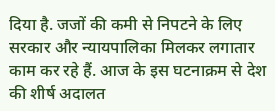दिया है. जजों की कमी से निपटने के लिए सरकार और न्यायपालिका मिलकर लगातार काम कर रहे हैं. आज के इस घटनाक्रम से देश की शीर्ष अदालत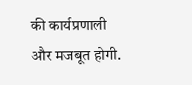की कार्यप्रणाली और मजबूत होगी.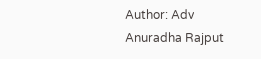Author: Adv Anuradha Rajput